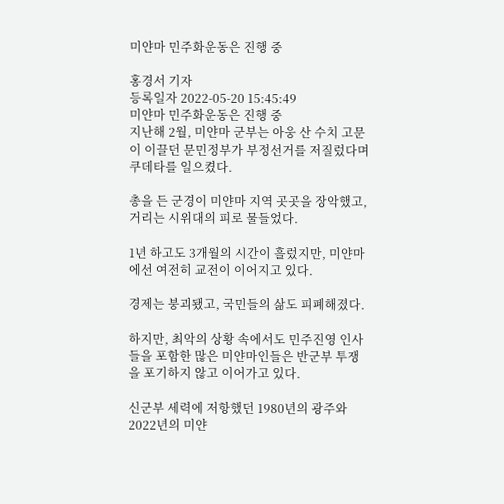미얀마 민주화운동은 진행 중

홍경서 기자
등록일자 2022-05-20 15:45:49
미얀마 민주화운동은 진행 중
지난해 2월, 미얀마 군부는 아웅 산 수치 고문이 이끌던 문민정부가 부정선거를 저질렀다며 쿠데타를 일으켰다.

총을 든 군경이 미얀마 지역 곳곳을 장악했고, 거리는 시위대의 피로 물들었다.

1년 하고도 3개월의 시간이 흘렀지만, 미얀마에선 여전히 교전이 이어지고 있다.

경제는 붕괴됐고, 국민들의 삶도 피폐해졌다.

하지만, 최악의 상황 속에서도 민주진영 인사들을 포함한 많은 미얀마인들은 반군부 투쟁을 포기하지 않고 이어가고 있다.

신군부 세력에 저항했던 1980년의 광주와 2022년의 미얀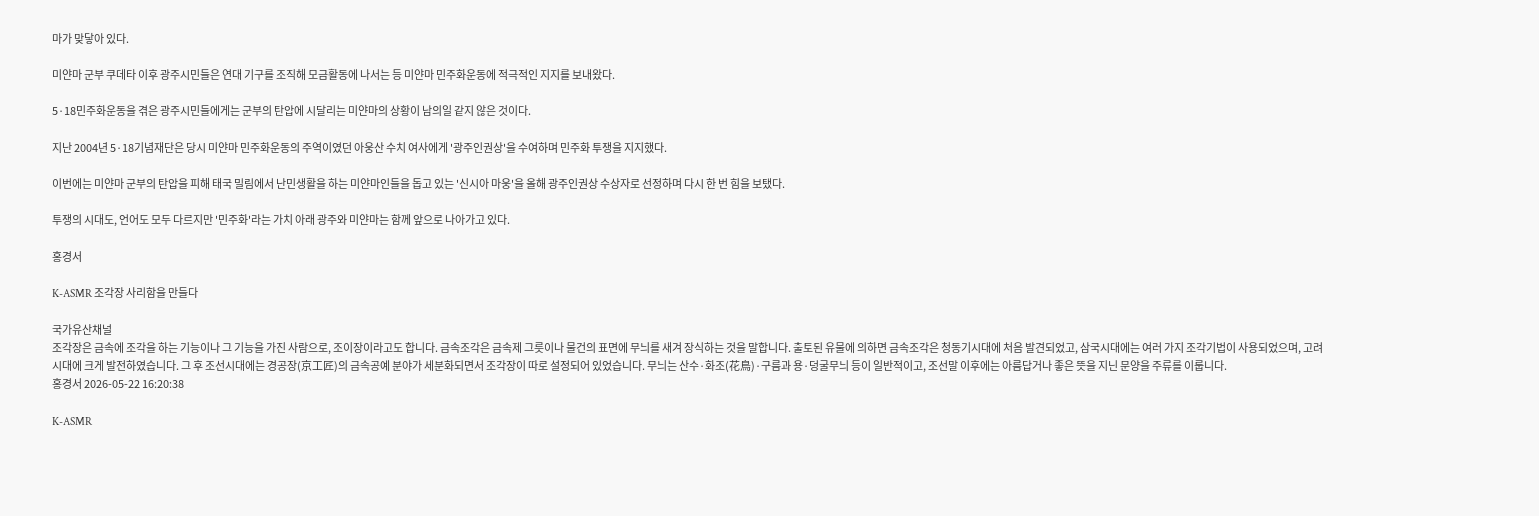마가 맞닿아 있다.

미얀마 군부 쿠데타 이후 광주시민들은 연대 기구를 조직해 모금활동에 나서는 등 미얀마 민주화운동에 적극적인 지지를 보내왔다.

5·18민주화운동을 겪은 광주시민들에게는 군부의 탄압에 시달리는 미얀마의 상황이 남의일 같지 않은 것이다.

지난 2004년 5·18기념재단은 당시 미얀마 민주화운동의 주역이였던 아웅산 수치 여사에게 '광주인권상'을 수여하며 민주화 투쟁을 지지했다.

이번에는 미얀마 군부의 탄압을 피해 태국 밀림에서 난민생활을 하는 미얀마인들을 돕고 있는 '신시아 마웅'을 올해 광주인권상 수상자로 선정하며 다시 한 번 힘을 보탰다.

투쟁의 시대도, 언어도 모두 다르지만 '민주화'라는 가치 아래 광주와 미얀마는 함께 앞으로 나아가고 있다.

홍경서

K-ASMR 조각장 사리함을 만들다

국가유산채널
조각장은 금속에 조각을 하는 기능이나 그 기능을 가진 사람으로, 조이장이라고도 합니다. 금속조각은 금속제 그릇이나 물건의 표면에 무늬를 새겨 장식하는 것을 말합니다. 출토된 유물에 의하면 금속조각은 청동기시대에 처음 발견되었고, 삼국시대에는 여러 가지 조각기법이 사용되었으며, 고려시대에 크게 발전하였습니다. 그 후 조선시대에는 경공장(京工匠)의 금속공예 분야가 세분화되면서 조각장이 따로 설정되어 있었습니다. 무늬는 산수·화조(花鳥)·구름과 용·덩굴무늬 등이 일반적이고, 조선말 이후에는 아름답거나 좋은 뜻을 지닌 문양을 주류를 이룹니다.
홍경서 2026-05-22 16:20:38

K-ASMR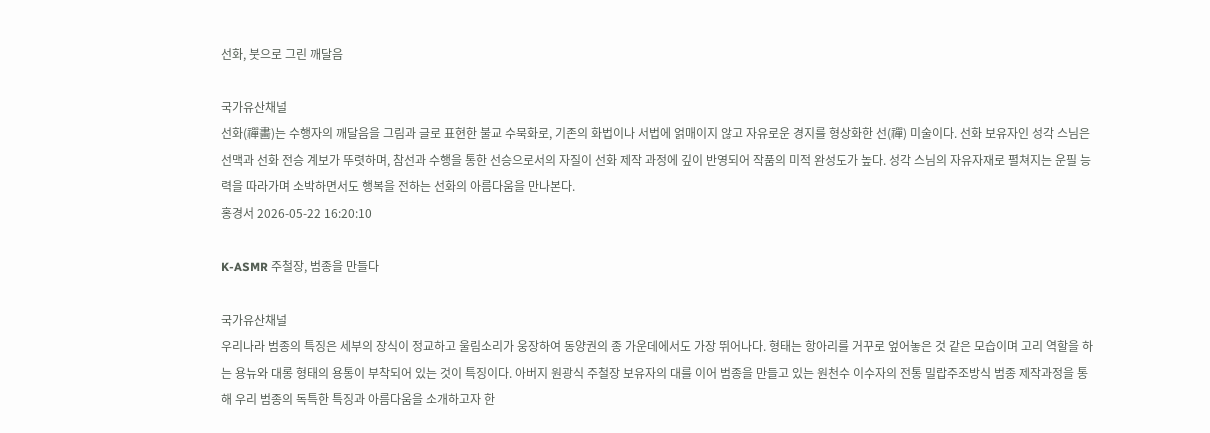선화, 붓으로 그린 깨달음

국가유산채널
선화(禪畵)는 수행자의 깨달음을 그림과 글로 표현한 불교 수묵화로, 기존의 화법이나 서법에 얽매이지 않고 자유로운 경지를 형상화한 선(禪) 미술이다. 선화 보유자인 성각 스님은 선맥과 선화 전승 계보가 뚜렷하며, 참선과 수행을 통한 선승으로서의 자질이 선화 제작 과정에 깊이 반영되어 작품의 미적 완성도가 높다. 성각 스님의 자유자재로 펼쳐지는 운필 능력을 따라가며 소박하면서도 행복을 전하는 선화의 아름다움을 만나본다.
홍경서 2026-05-22 16:20:10

K-ASMR 주철장, 범종을 만들다

국가유산채널
우리나라 범종의 특징은 세부의 장식이 정교하고 울림소리가 웅장하여 동양권의 종 가운데에서도 가장 뛰어나다. 형태는 항아리를 거꾸로 엎어놓은 것 같은 모습이며 고리 역할을 하는 용뉴와 대롱 형태의 용통이 부착되어 있는 것이 특징이다. 아버지 원광식 주철장 보유자의 대를 이어 범종을 만들고 있는 원천수 이수자의 전통 밀랍주조방식 범종 제작과정을 통해 우리 범종의 독특한 특징과 아름다움을 소개하고자 한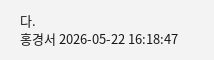다.
홍경서 2026-05-22 16:18:47